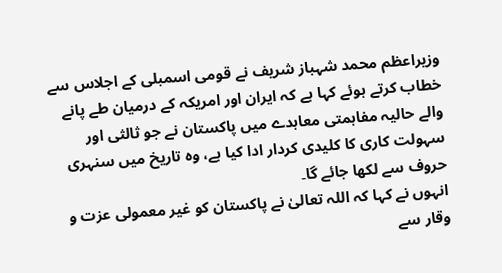وزیراعظم محمد شہباز شریف نے قومی اسمبلی کے اجلاس سے خطاب کرتے ہوئے کہا ہے کہ ایران اور امریکہ کے درمیان طے پانے والے حالیہ مفاہمتی معاہدے میں پاکستان نے جو ثالثی اور سہولت کاری کا کلیدی کردار ادا کیا ہے، وہ تاریخ میں سنہری حروف سے لکھا جائے گا۔
انہوں نے کہا کہ اللہ تعالیٰ نے پاکستان کو غیر معمولی عزت و وقار سے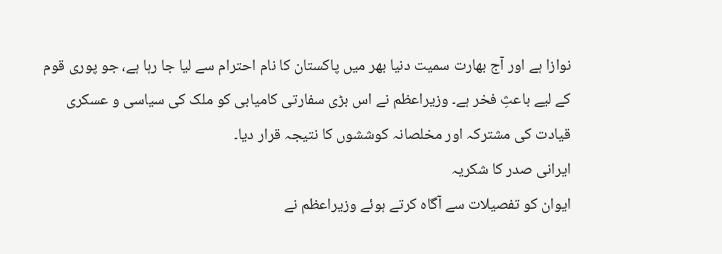نوازا ہے اور آج بھارت سمیت دنیا بھر میں پاکستان کا نام احترام سے لیا جا رہا ہے، جو پوری قوم کے لیے باعثِ فخر ہے۔ وزیراعظم نے اس بڑی سفارتی کامیابی کو ملک کی سیاسی و عسکری قیادت کی مشترکہ اور مخلصانہ کوششوں کا نتیجہ قرار دیا۔
ایرانی صدر کا شکریہ
ایوان کو تفصیلات سے آگاہ کرتے ہوئے وزیراعظم نے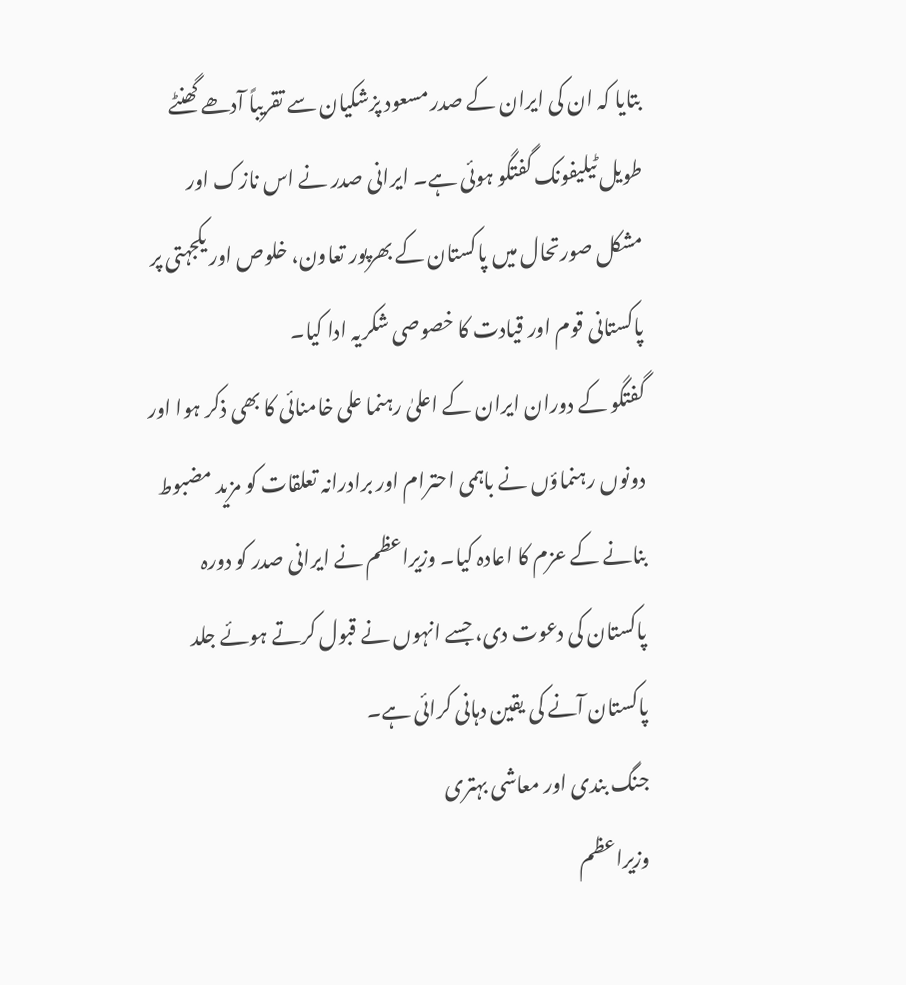بتایا کہ ان کی ایران کے صدر مسعود پزشکیان سے تقریباً آدھے گھنٹے طویل ٹیلیفونک گفتگو ہوئی ہے۔ ایرانی صدر نے اس نازک اور مشکل صورتحال میں پاکستان کے بھرپور تعاون، خلوص اور یکجہتی پر پاکستانی قوم اور قیادت کا خصوصی شکریہ ادا کیا۔
گفتگو کے دوران ایران کے اعلیٰ رہنما علی خامنائی کا بھی ذکر ہوا اور دونوں رہنماؤں نے باہمی احترام اور برادرانہ تعلقات کو مزید مضبوط بنانے کے عزم کا اعادہ کیا۔ وزیراعظم نے ایرانی صدر کو دورہ پاکستان کی دعوت دی، جسے انہوں نے قبول کرتے ہوئے جلد پاکستان آنے کی یقین دہانی کرائی ہے۔
جنگ بندی اور معاشی بہتری
وزیراعظم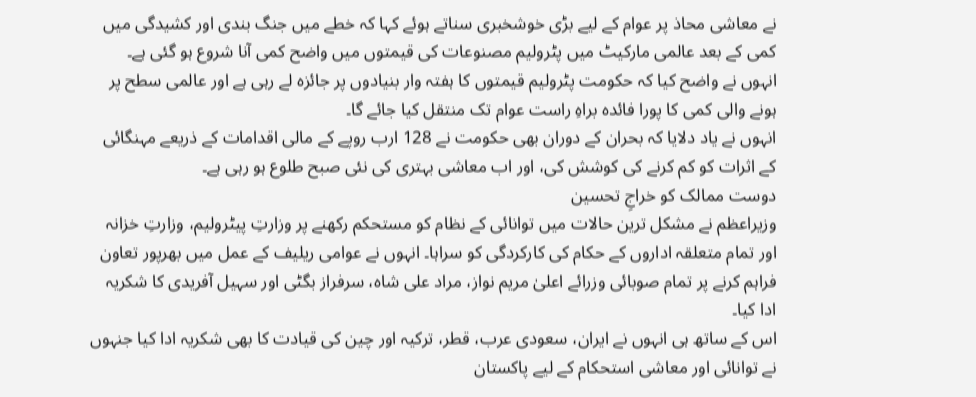نے معاشی محاذ پر عوام کے لیے بڑی خوشخبری سناتے ہوئے کہا کہ خطے میں جنگ بندی اور کشیدگی میں کمی کے بعد عالمی مارکیٹ میں پٹرولیم مصنوعات کی قیمتوں میں واضح کمی آنا شروع ہو گئی ہے۔ انہوں نے واضح کیا کہ حکومت پٹرولیم قیمتوں کا ہفتہ وار بنیادوں پر جائزہ لے رہی ہے اور عالمی سطح پر ہونے والی کمی کا پورا فائدہ براہِ راست عوام تک منتقل کیا جائے گا۔
انہوں نے یاد دلایا کہ بحران کے دوران بھی حکومت نے 128 ارب روپے کے مالی اقدامات کے ذریعے مہنگائی کے اثرات کو کم کرنے کی کوشش کی، اور اب معاشی بہتری کی نئی صبح طلوع ہو رہی ہے۔
دوست ممالک کو خراجِ تحسین
وزیراعظم نے مشکل ترین حالات میں توانائی کے نظام کو مستحکم رکھنے پر وزارتِ پیٹرولیم، وزارتِ خزانہ اور تمام متعلقہ اداروں کے حکام کی کارکردگی کو سراہا۔ انہوں نے عوامی ریلیف کے عمل میں بھرپور تعاون فراہم کرنے پر تمام صوبائی وزرائے اعلیٰ مریم نواز، مراد علی شاہ، سرفراز بگٹی اور سہیل آفریدی کا شکریہ ادا کیا۔
اس کے ساتھ ہی انہوں نے ایران، سعودی عرب، قطر، ترکیہ اور چین کی قیادت کا بھی شکریہ ادا کیا جنہوں نے توانائی اور معاشی استحکام کے لیے پاکستان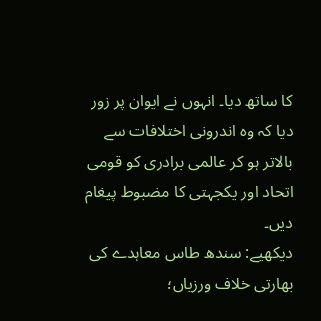کا ساتھ دیا۔ انہوں نے ایوان پر زور دیا کہ وہ اندرونی اختلافات سے بالاتر ہو کر عالمی برادری کو قومی اتحاد اور یکجہتی کا مضبوط پیغام دیں۔
دیکھیے: سندھ طاس معاہدے کی بھارتی خلاف ورزیاں؛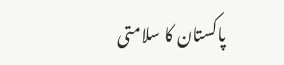پاکستان کا سلامتی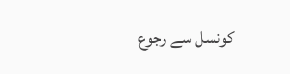کونسل سے رجوع